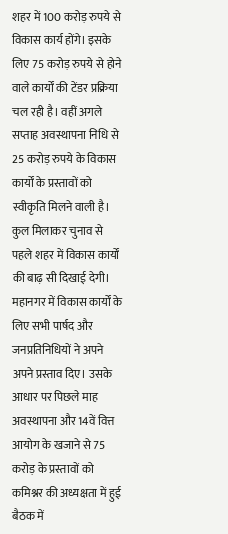शहर में 100 करोड़ रुपये से विकास कार्य होंगे। इसके लिए 75 करोड़ रुपये से होने वाले कार्यों की टेंडर प्रक्रिया चल रही है। वहीं अगले सप्ताह अवस्थापना निधि से 25 करोड़ रुपये के विकास कार्यों के प्रस्तावों को स्वीकृति मिलने वाली है। कुल मिलाकर चुनाव से पहले शहर में विकास कार्यों की बाढ़ सी दिखाई देगी।
महानगर में विकास कार्यों के लिए सभी पार्षद और जनप्रतिनिधियों ने अपने अपने प्रस्ताव दिए। उसके आधार पर पिछले माह अवस्थापना और 14वें वित्त आयोग के खजाने से 75 करोड़ के प्रस्तावों को कमिश्नर की अध्यक्षता में हुई बैठक में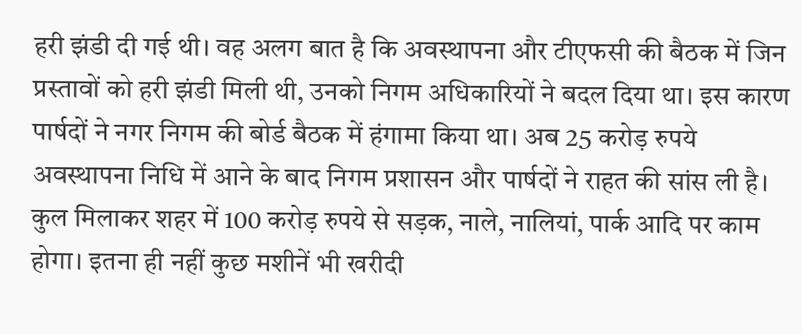हरी झंडी दी गई थी। वह अलग बात है कि अवस्थापना और टीएफसी की बैठक में जिन प्रस्तावों को हरी झंडी मिली थी, उनको निगम अधिकारियों ने बदल दिया था। इस कारण पार्षदों ने नगर निगम की बोर्ड बैठक में हंगामा किया था। अब 25 करोड़ रुपये अवस्थापना निधि में आने के बाद निगम प्रशासन और पार्षदों ने राहत की सांस ली है। कुल मिलाकर शहर में 100 करोड़ रुपये से सड़क, नाले, नालियां, पार्क आदि पर काम होगा। इतना ही नहीं कुछ मशीनें भी खरीदी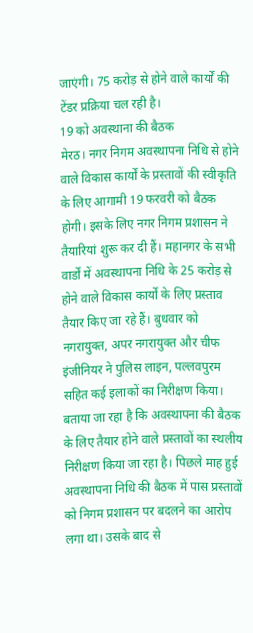जाएंगी। 75 करोड़ से होने वाले कार्यों की टेंडर प्रक्रिया चल रही है।
19 को अवस्थाना की बैठक
मेरठ। नगर निगम अवस्थापना निधि से होने वाले विकास कार्यों के प्रस्तावों की स्वीकृति के लिए आगामी 19 फरवरी को बैठक होगी। इसके लिए नगर निगम प्रशासन ने तैयारियां शुरू कर दी हैं। महानगर के सभी वार्डों में अवस्थापना निधि के 25 करोड़ से होने वाले विकास कार्यों के लिए प्रस्ताव तैयार किए जा रहे हैं। बुधवार को नगरायुक्त, अपर नगरायुक्त और चीफ इंजीनियर ने पुलिस लाइन, पल्लवपुरम सहित कई इलाकों का निरीक्षण किया। बताया जा रहा है कि अवस्थापना की बैठक के लिए तैयार होने वाले प्रस्तावों का स्थलीय निरीक्षण किया जा रहा है। पिछले माह हुई अवस्थापना निधि की बैठक में पास प्रस्तावों को निगम प्रशासन पर बदलने का आरोप लगा था। उसके बाद से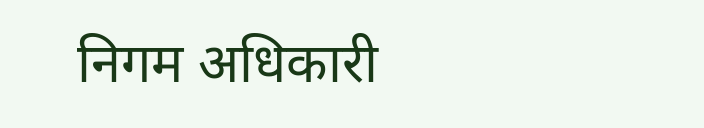निगम अधिकारी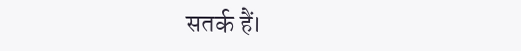सतर्क हैं।